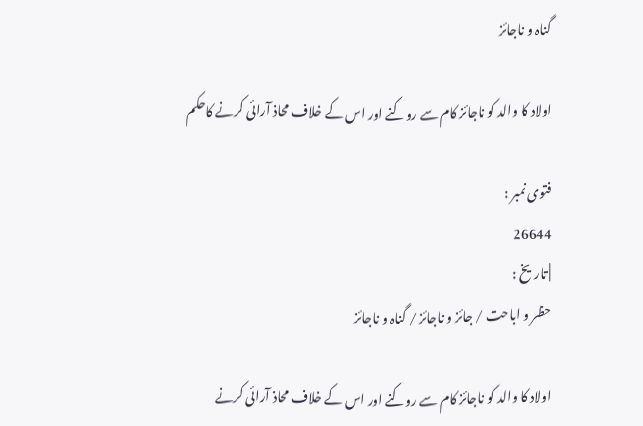گناہ و ناجائز

اولاد کا والد کو ناجائز کام سے روکنے اور اس کے خلاف محاذ آرائی کرنے کاحکم

فتوی نمبر :
26644
| تاریخ :
حظر و اباحت / جائز و ناجائز / گناہ و ناجائز

اولاد کا والد کو ناجائز کام سے روکنے اور اس کے خلاف محاذ آرائی کرنے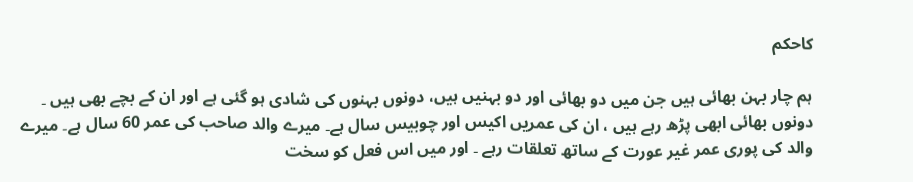کاحکم

ہم چار بہن بھائی ہیں جن میں دو بھائی اور دو بہنیں ہیں، دونوں بہنوں کی شادی ہو گئی ہے اور ان کے بچے بھی ہیں ۔ دونوں بھائی ابھی پڑھ رہے ہیں ، ان کی عمریں اکیس اور چوبیس سال ہے۔ میرے والد صاحب کی عمر 60 سال ہے۔ میرے والد کی پوری عمر غیر عورت کے ساتھ تعلقات رہے ۔ اور میں اس فعل کو سخت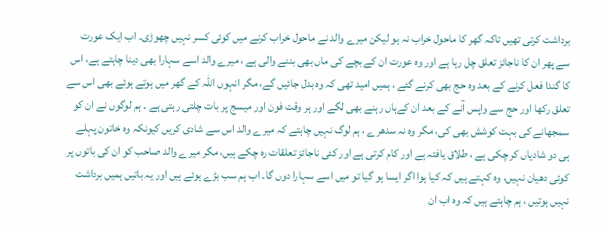برداشت کرتی تھیں تاکہ گھر کا ماحول خراب نہ ہو لیکن میرے والد نے ماحول خراب کرنے میں کوئی کسر نہیں چھوڑی۔ اب ایک عورت سے پھر ان کا ناجائز تعلق چل رہا ہے اور وہ عورت ان کے بچے کی ماں بھی بننے والی ہے ، میرے والد اسے سہارا بھی دینا چاہتے ہے، اس کا گندا فعل کرنے کے بعد وہ حج بھی کرنے گئے ، ہمیں امید تھی کہ وہ بدل جائیں گے، مگر انہوں اللہ کے گھر میں ہوتے ہوئے بھی اس سے تعلق رکھا اور حج سے واپس آنے کے بعد ان کےہاں رہنے بھی لگے اور ہر وقت فون اور میسج پر بات چلتی رہتی ہے ۔ ہم لوگوں نے ان کو سمجھانے کی بہت کوشش بھی کی، مگر وہ نہ سدھرے ، ہم لوگ نہیں چاہتے کہ میرے والد اس سے شادی کریں کیونکہ وہ خاتون پہلے ہی دو شادیاں کر چکی ہے ، طلاق یافتہ ہے اور کام کرتی ہے اور کئی ناجائز تعلقات رہ چکے ہیں، مگر میرے والد صاحب کو ان کی باتوں پر کوئی دھیان نہیں، وہ کہتے ہیں کہ کیا ہوا اگر ایسا ہو گیا تو میں اسے سہارا دوں گا۔ اب ہم سب بڑے ہوئے ہیں اور یہ باتیں ہمیں برداشت نہیں ہوتیں ، ہم چاہتے ہیں کہ وہ اب ان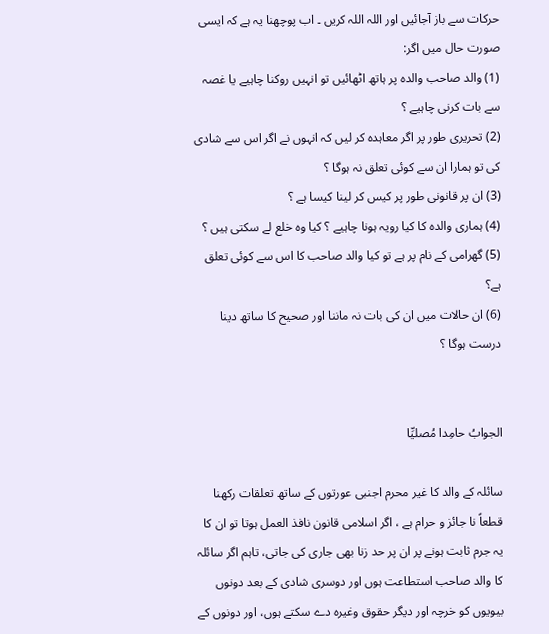حرکات سے باز آجائیں اور اللہ اللہ کریں ۔ اب پوچھنا یہ ہے کہ ایسی صورت حال میں اگر:
(1) والد صاحب والدہ پر ہاتھ اٹھائیں تو انہیں روکنا چاہیے یا غصہ سے بات کرنی چاہیے ؟
(2) تحریری طور پر اگر معاہدہ کر لیں کہ انہوں نے اگر اس سے شادی کی تو ہمارا ان سے کوئی تعلق نہ ہوگا ؟
(3) ان پر قانونی طور پر کیس کر لینا کیسا ہے ؟
(4) ہماری والدہ کا کیا رویہ ہونا چاہیے ؟ کیا وہ خلع لے سکتی ہیں ؟
(5) گھرامی کے نام پر ہے تو کیا والد صاحب کا اس سے کوئی تعلق ہے؟
(6) ان حالات میں ان کی بات نہ ماننا اور صحیح کا ساتھ دینا درست ہوگا ؟


الجوابُ حامِدا مُصلیِّا

سائلہ کے والد کا غیر محرم اجنبی عورتوں کے ساتھ تعلقات رکھنا قطعاً نا جائز و حرام ہے ، اگر اسلامی قانون نافذ العمل ہوتا تو ان کا یہ جرم ثابت ہونے پر ان پر حد زنا بھی جاری کی جاتی، تاہم اگر سائلہ کا والد صاحب استطاعت ہوں اور دوسری شادی کے بعد دونوں بیویوں کو خرچہ اور دیگر حقوق وغیرہ دے سکتے ہوں، اور دونوں کے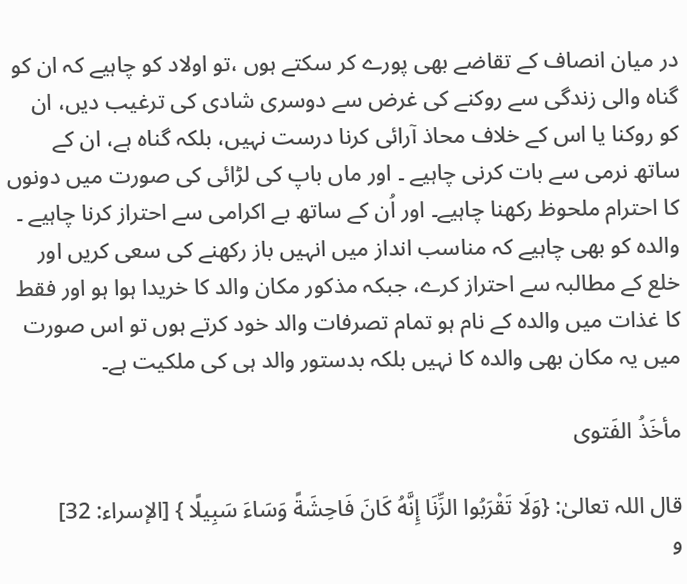در میان انصاف کے تقاضے بھی پورے کر سکتے ہوں ،تو اولاد کو چاہیے کہ ان کو گناہ والی زندگی سے روکنے کی غرض سے دوسری شادی کی ترغیب دیں، ان کو روکنا یا اس کے خلاف محاذ آرائی کرنا درست نہیں، بلکہ گناہ ہے، ان کے ساتھ نرمی سے بات کرنی چاہیے ۔ اور ماں باپ کی لڑائی کی صورت میں دونوں کا احترام ملحوظ رکھنا چاہیے۔ اور اُن کے ساتھ بے اکرامی سے احتراز کرنا چاہیے ۔ والدہ کو بھی چاہیے کہ مناسب انداز میں انہیں باز رکھنے کی سعی کریں اور خلع کے مطالبہ سے احتراز کرے، جبکہ مذکور مکان والد کا خریدا ہوا ہو اور فقط کا غذات میں والدہ کے نام ہو تمام تصرفات والد خود کرتے ہوں تو اس صورت میں یہ مکان بھی والدہ کا نہیں بلکہ بدستور والد ہی کی ملکیت ہے۔

مأخَذُ الفَتوی

قال اللہ تعالیٰ: {وَلَا تَقْرَبُوا الزِّنَا إِنَّهُ كَانَ فَاحِشَةً وَسَاءَ سَبِيلًا } [الإسراء: 32]
و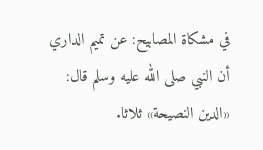في مشكاة المصابيح: عن تميم الداري أن النبي صلى الله عليه وسلم قال: «الدين النصيحة» ثلاثا.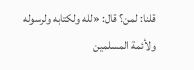قلنا: لمن؟ قال: «لله ولكتابه ولرسوله ولأئمة المسلمين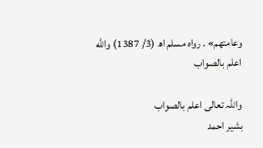وعامتهم» . رواه مسلم اھ (3/ 1387) والله اعلم بالصواب

واللہ تعالی اعلم بالصواب
بشیر احمد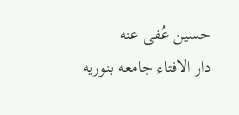حسین عُفی عنه
دار الافتاء جامعه بنوریه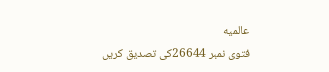عالمیه
فتوی نمبر 26644کی تصدیق کریں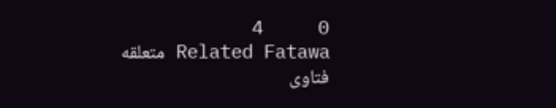0     4
Related Fatawa متعلقه فتاوی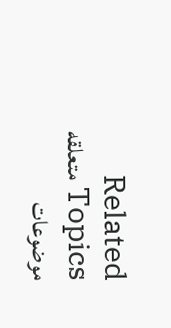Related Topics متعلقه موضوعات